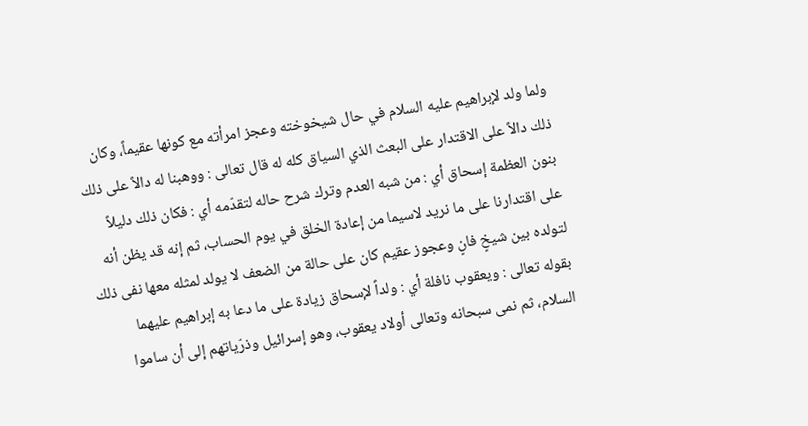ولما ولد لإبراهيم عليه السلام في حال شيخوخته وعجز امرأته مع كونها عقيماً، وكان ذلك دالاً على الاقتدار على البعث الذي السياق كله له قال تعالى : ووهبنا له دالاً على ذلك بنون العظمة إسحاق أي : من شبه العدم وترك شرح حاله لتقدّمه أي : فكان ذلك دليلاً على اقتدارنا على ما نريد لاسيما من إعادة الخلق في يوم الحساب، ثم إنه قد يظن أنه لتولده بين شيخٍ فانٍ وعجوز عقيم كان على حالة من الضعف لا يولد لمثله معها نفى ذلك بقوله تعالى : ويعقوب نافلة أي : ولداً لإسحاق زيادة على ما دعا به إبراهيم عليهما السلام، ثم نمى سبحانه وتعالى أولاد يعقوب، وهو إسرائيل وذرّياتهم إلى أن ساموا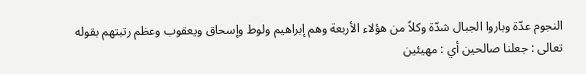النجوم عدّة وباروا الجبال شدّة وكلاً من هؤلاء الأربعة وهم إبراهيم ولوط وإسحاق ويعقوب وعظم رتبتهم بقوله تعالى : جعلنا صالحين أي : مهيئين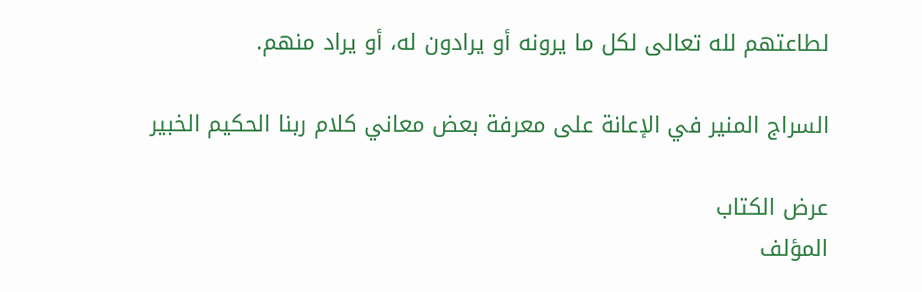لطاعتهم لله تعالى لكل ما يرونه أو يرادون له، أو يراد منهم.

السراج المنير في الإعانة على معرفة بعض معاني كلام ربنا الحكيم الخبير

عرض الكتاب
المؤلف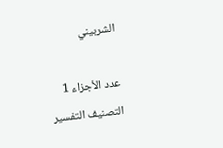الشربيني

عدد الأجزاء 1
التصنيف التفسير